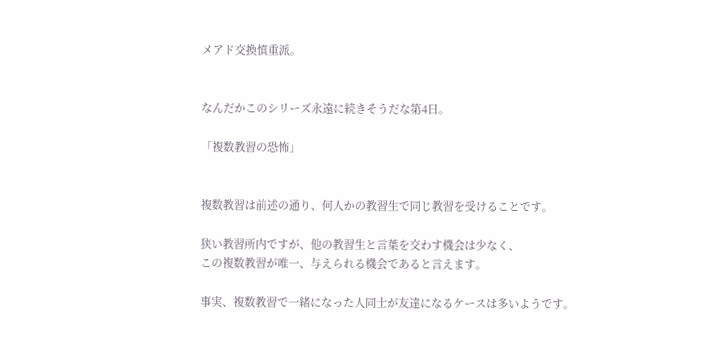メアド交換慎重派。


なんだかこのシリーズ永遠に続きそうだな第4日。

「複数教習の恐怖」


複数教習は前述の通り、何人かの教習生で同じ教習を受けることです。

狭い教習所内ですが、他の教習生と言葉を交わす機会は少なく、
この複数教習が唯一、与えられる機会であると言えます。

事実、複数教習で一緒になった人同士が友達になるケースは多いようです。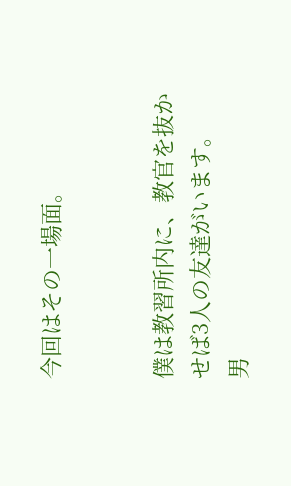今回はその一場面。


僕は教習所内に、教官を抜かせば3人の友達がいます。
男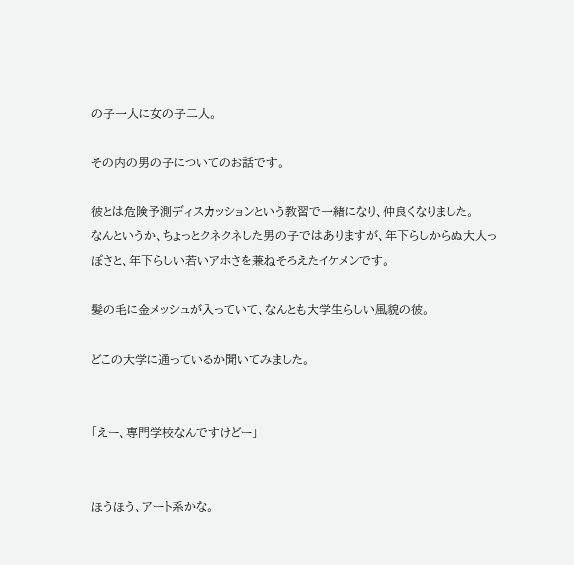の子一人に女の子二人。

その内の男の子についてのお話です。

彼とは危険予測ディスカッションという教習で一緒になり、仲良くなりました。
なんというか、ちょっとクネクネした男の子ではありますが、年下らしからぬ大人っぽさと、年下らしい若いアホさを兼ねそろえたイケメンです。

髪の毛に金メッシュが入っていて、なんとも大学生らしい風貌の彼。

どこの大学に通っているか聞いてみました。


「えー、専門学校なんですけどー」


ほうほう、アート系かな。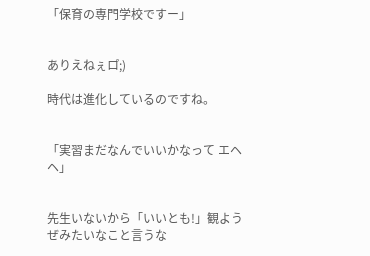「保育の専門学校ですー」


ありえねぇロ゚;)

時代は進化しているのですね。


「実習まだなんでいいかなって エヘヘ」


先生いないから「いいとも!」観ようぜみたいなこと言うな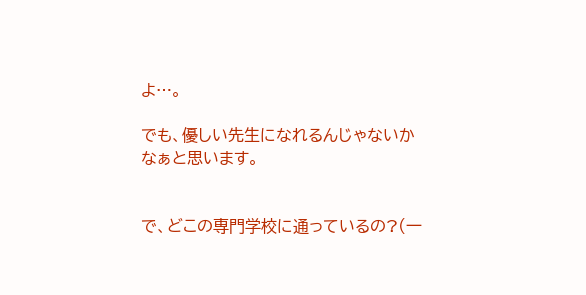よ…。

でも、優しい先生になれるんじゃないかなぁと思います。


で、どこの専門学校に通っているの?(一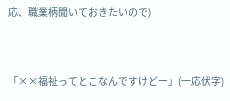応、職業柄聞いておきたいので)


「××福祉ってとこなんですけどー」(一応伏字)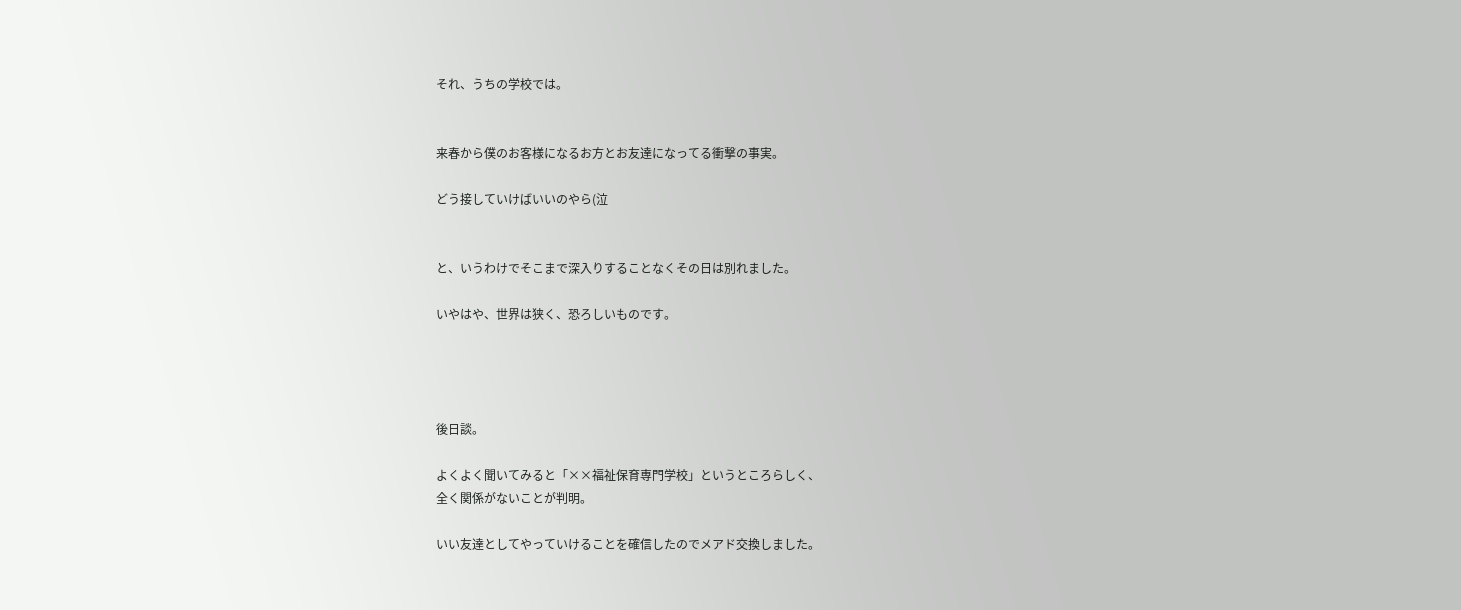それ、うちの学校では。


来春から僕のお客様になるお方とお友達になってる衝撃の事実。

どう接していけばいいのやら(泣


と、いうわけでそこまで深入りすることなくその日は別れました。

いやはや、世界は狭く、恐ろしいものです。




後日談。

よくよく聞いてみると「××福祉保育専門学校」というところらしく、
全く関係がないことが判明。

いい友達としてやっていけることを確信したのでメアド交換しました。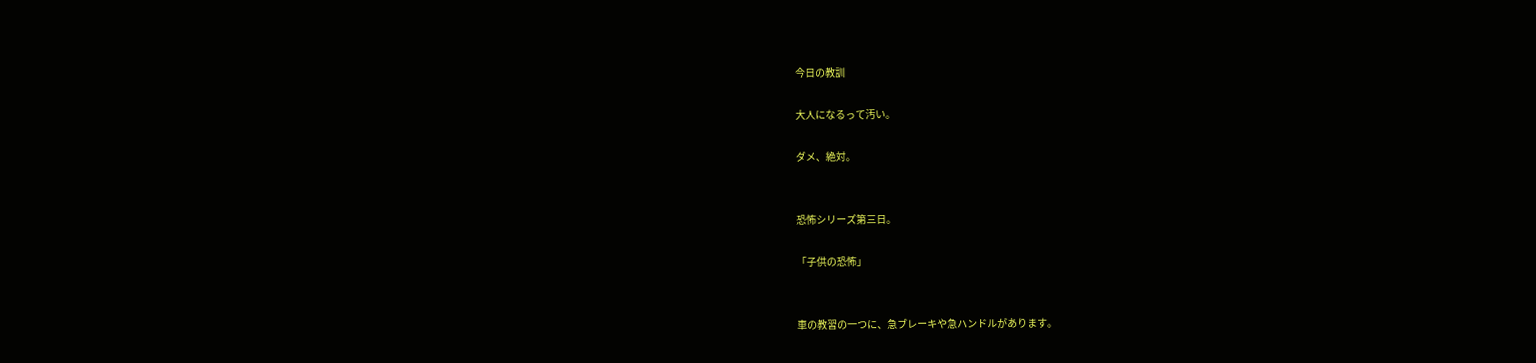今日の教訓

大人になるって汚い。

ダメ、絶対。


恐怖シリーズ第三日。

「子供の恐怖」


車の教習の一つに、急ブレーキや急ハンドルがあります。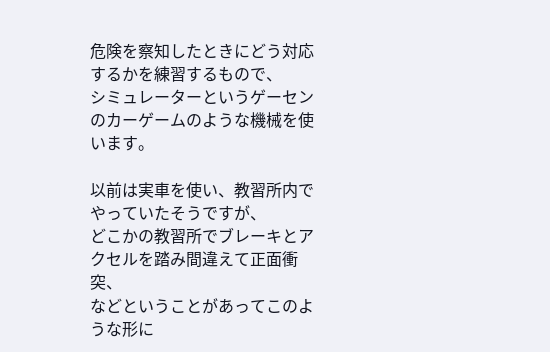危険を察知したときにどう対応するかを練習するもので、
シミュレーターというゲーセンのカーゲームのような機械を使います。

以前は実車を使い、教習所内でやっていたそうですが、
どこかの教習所でブレーキとアクセルを踏み間違えて正面衝突、
などということがあってこのような形に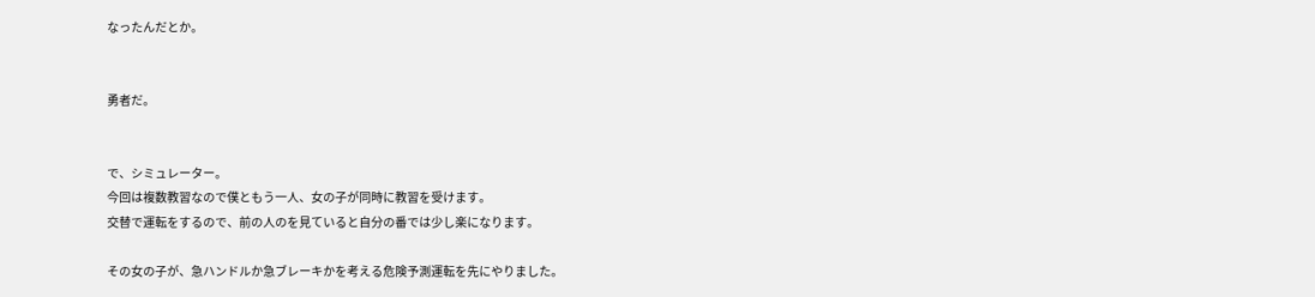なったんだとか。


勇者だ。


で、シミュレーター。
今回は複数教習なので僕ともう一人、女の子が同時に教習を受けます。
交替で運転をするので、前の人のを見ていると自分の番では少し楽になります。

その女の子が、急ハンドルか急ブレーキかを考える危険予測運転を先にやりました。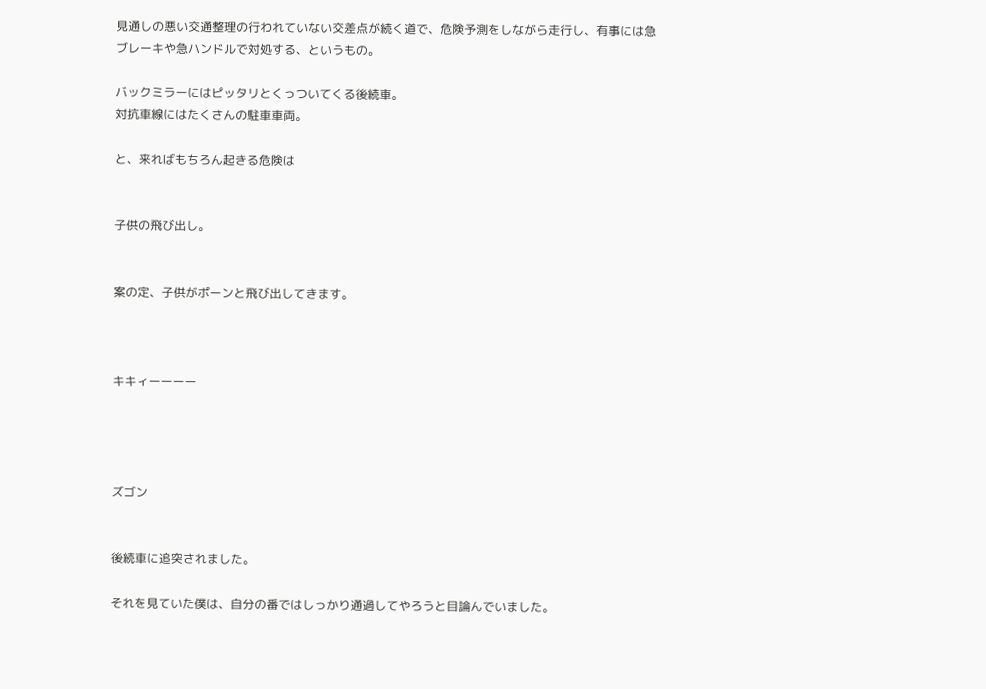見通しの悪い交通整理の行われていない交差点が続く道で、危険予測をしながら走行し、有事には急ブレーキや急ハンドルで対処する、というもの。

バックミラーにはピッタリとくっついてくる後続車。
対抗車線にはたくさんの駐車車両。

と、来ればもちろん起きる危険は


子供の飛び出し。


案の定、子供がポーンと飛び出してきます。



キキィーーーー




ズゴン


後続車に追突されました。

それを見ていた僕は、自分の番ではしっかり通過してやろうと目論んでいました。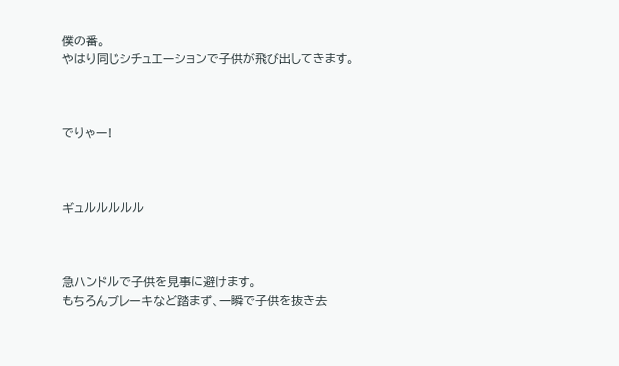僕の番。
やはり同じシチュエーションで子供が飛び出してきます。



でりゃー!



ギュルルルルル



急ハンドルで子供を見事に避けます。
もちろんブレーキなど踏まず、一瞬で子供を抜き去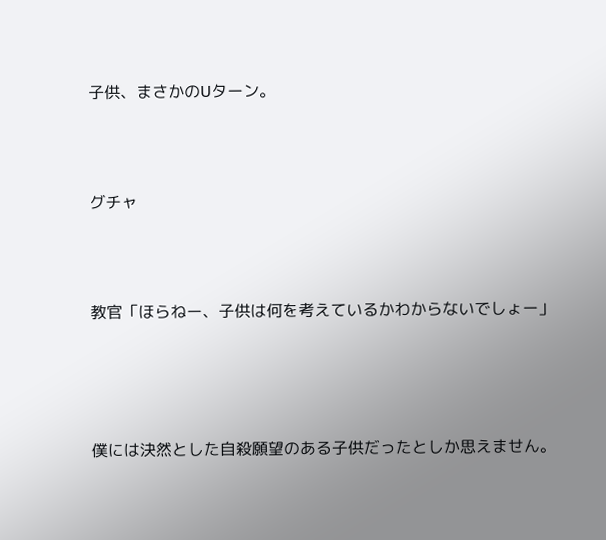子供、まさかのUターン。



グチャ



教官「ほらねー、子供は何を考えているかわからないでしょー」




僕には決然とした自殺願望のある子供だったとしか思えません。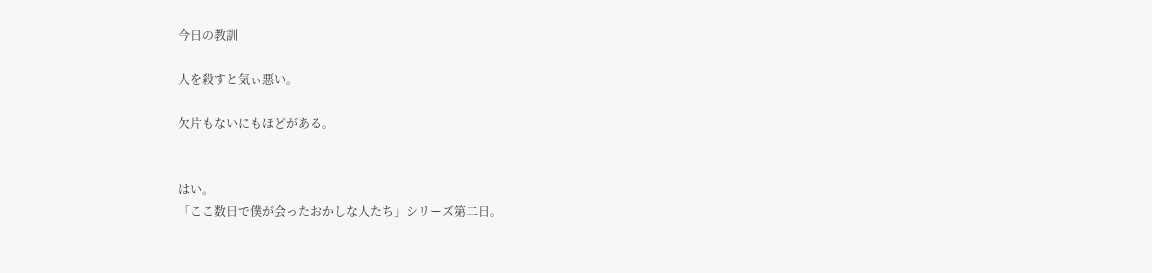今日の教訓

人を殺すと気ぃ悪い。

欠片もないにもほどがある。


はい。
「ここ数日で僕が会ったおかしな人たち」シリーズ第二日。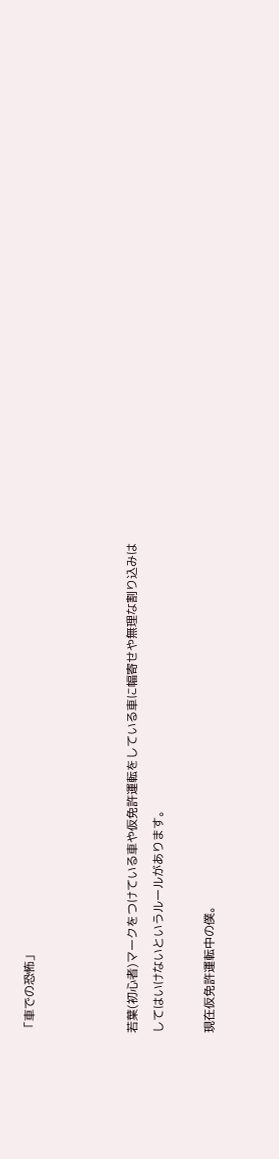「車での恐怖」



若葉(初心者)マークをつけている車や仮免許運転をしている車に幅寄せや無理な割り込みはしてはいけないというルールがあります。

現在仮免許運転中の僕。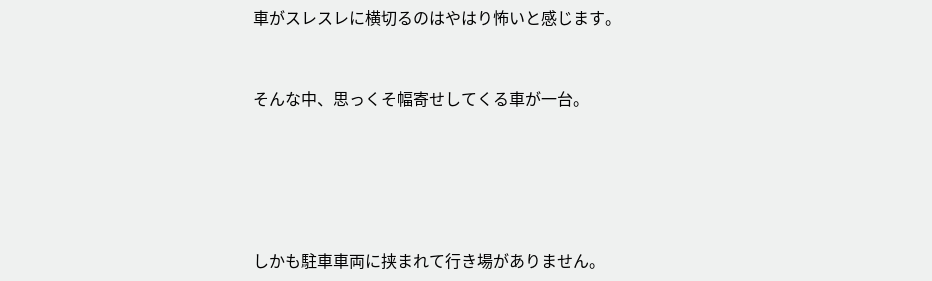車がスレスレに横切るのはやはり怖いと感じます。


そんな中、思っくそ幅寄せしてくる車が一台。





しかも駐車車両に挟まれて行き場がありません。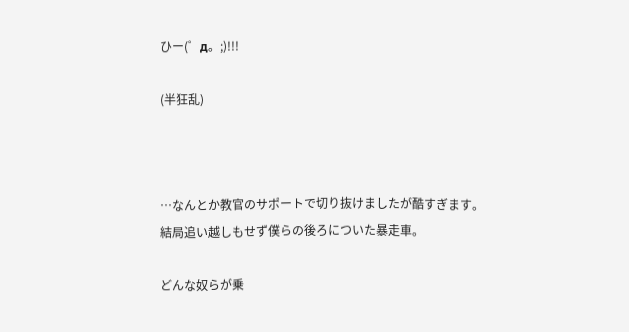ひー(゜д。;)!!!

(半狂乱)



…なんとか教官のサポートで切り抜けましたが酷すぎます。
結局追い越しもせず僕らの後ろについた暴走車。

どんな奴らが乗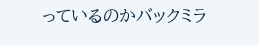っているのかバックミラ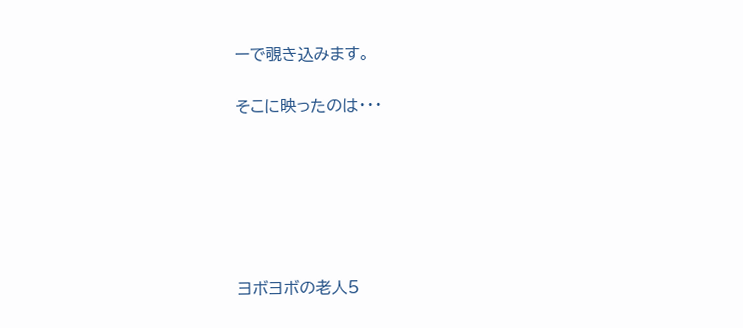ーで覗き込みます。

そこに映ったのは・・・






ヨボヨボの老人5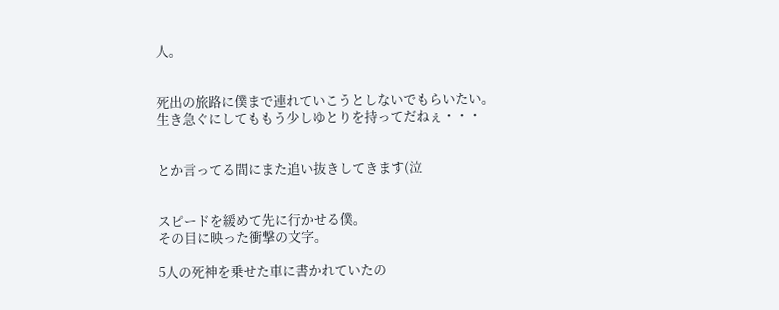人。


死出の旅路に僕まで連れていこうとしないでもらいたい。
生き急ぐにしてももう少しゆとりを持ってだねぇ・・・


とか言ってる間にまた追い抜きしてきます(泣


スピードを緩めて先に行かせる僕。
その目に映った衝撃の文字。

5人の死神を乗せた車に書かれていたの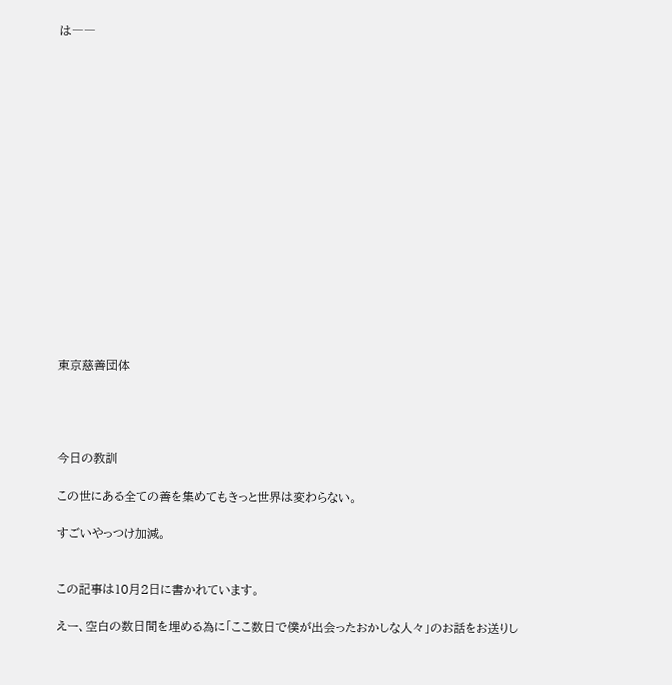は――

















東京慈善団体




今日の教訓

この世にある全ての善を集めてもきっと世界は変わらない。

すごいやっつけ加減。


この記事は10月2日に書かれています。

えー、空白の数日間を埋める為に「ここ数日で僕が出会ったおかしな人々」のお話をお送りし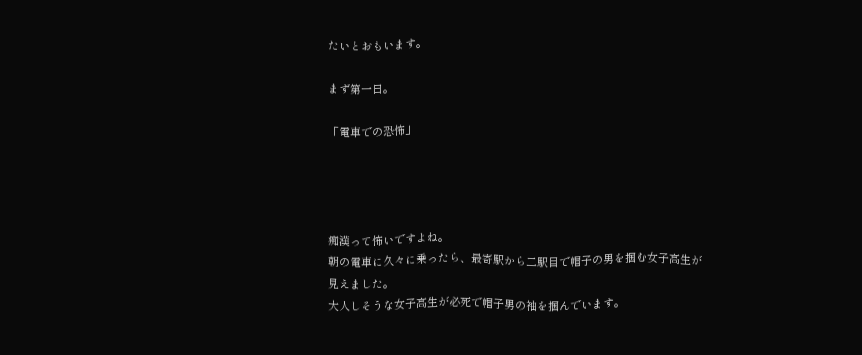たいとおもいます。

まず第一日。

「電車での恐怖」




痴漢って怖いですよね。
朝の電車に久々に乗ったら、最寄駅から二駅目で帽子の男を掴む女子高生が見えました。
大人しそうな女子高生が必死で帽子男の袖を掴んでいます。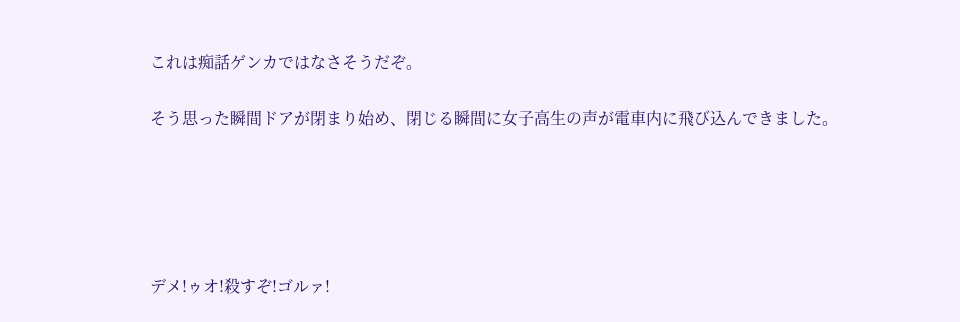これは痴話ゲンカではなさそうだぞ。

そう思った瞬間ドアが閉まり始め、閉じる瞬間に女子高生の声が電車内に飛び込んできました。





デメ!ゥオ!殺すぞ!ゴルァ!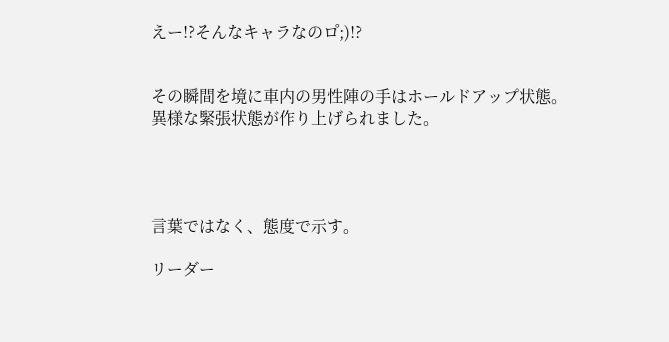えー!?そんなキャラなのロ゚;)!?


その瞬間を境に車内の男性陣の手はホールドアップ状態。
異様な緊張状態が作り上げられました。




言葉ではなく、態度で示す。

リーダー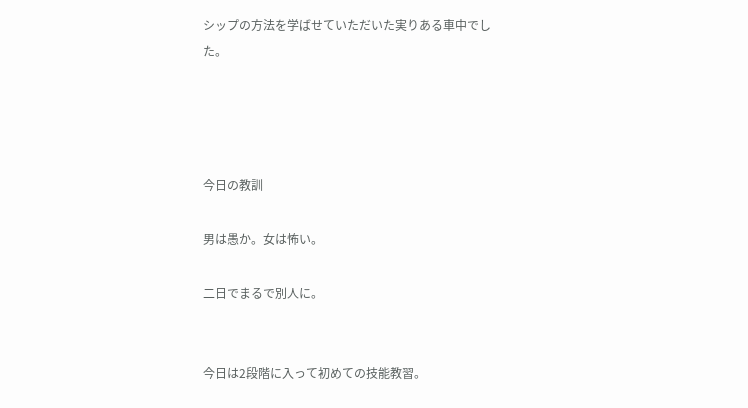シップの方法を学ばせていただいた実りある車中でした。




今日の教訓

男は愚か。女は怖い。

二日でまるで別人に。


今日は2段階に入って初めての技能教習。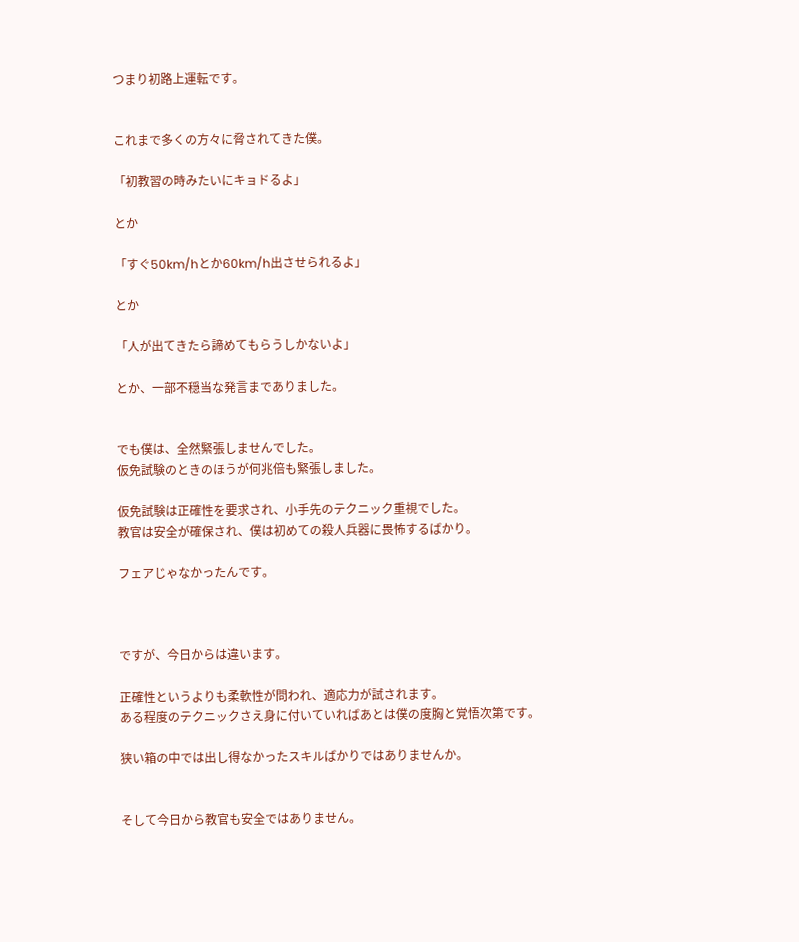つまり初路上運転です。


これまで多くの方々に脅されてきた僕。

「初教習の時みたいにキョドるよ」

とか

「すぐ50km/hとか60km/h出させられるよ」

とか

「人が出てきたら諦めてもらうしかないよ」

とか、一部不穏当な発言までありました。


でも僕は、全然緊張しませんでした。
仮免試験のときのほうが何兆倍も緊張しました。

仮免試験は正確性を要求され、小手先のテクニック重視でした。
教官は安全が確保され、僕は初めての殺人兵器に畏怖するばかり。

フェアじゃなかったんです。



ですが、今日からは違います。

正確性というよりも柔軟性が問われ、適応力が試されます。
ある程度のテクニックさえ身に付いていればあとは僕の度胸と覚悟次第です。

狭い箱の中では出し得なかったスキルばかりではありませんか。


そして今日から教官も安全ではありません。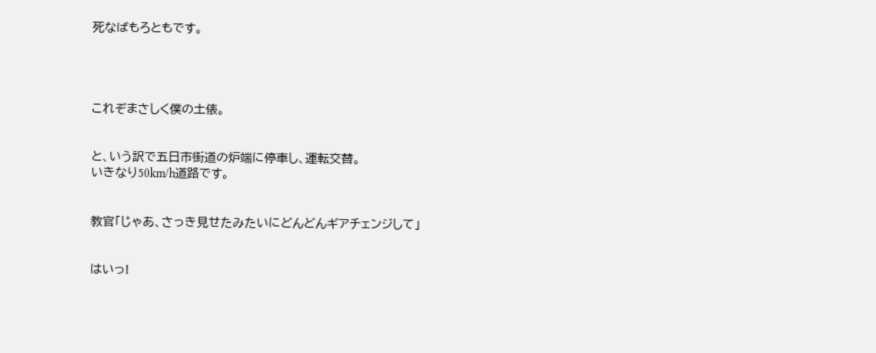死なばもろともです。




これぞまさしく僕の土俵。


と、いう訳で五日市街道の炉端に停車し、運転交替。
いきなり50km/h道路です。


教官「じゃあ、さっき見せたみたいにどんどんギアチェンジして」


はいっ!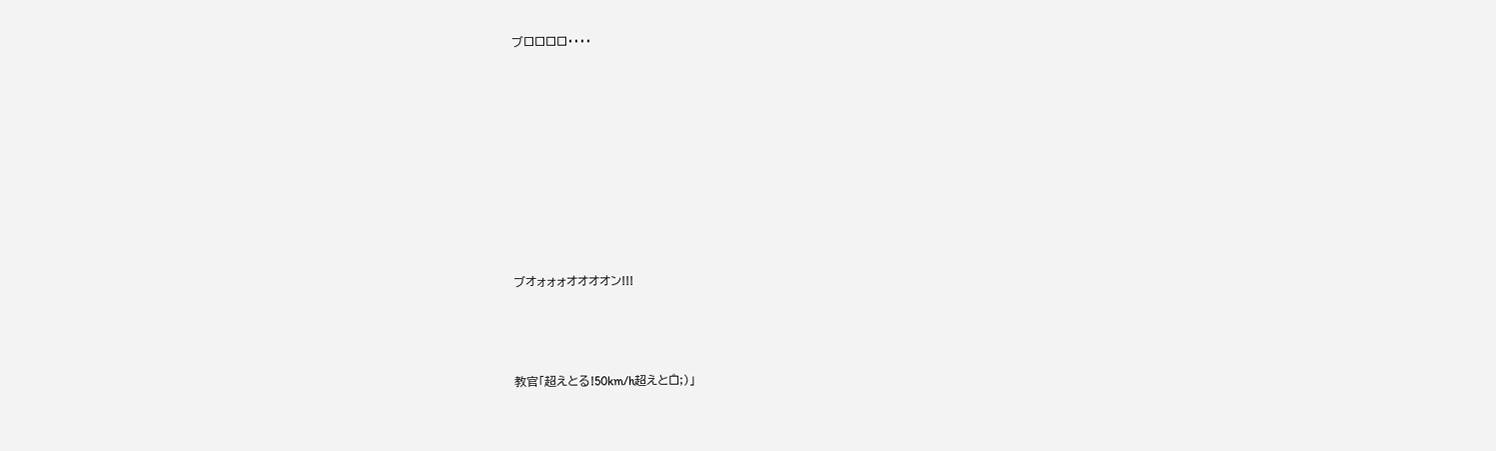ブロロロロ・・・・











ブオォォォオオオオン!!!




教官「超えとる!50km/h超えとロ゚;)」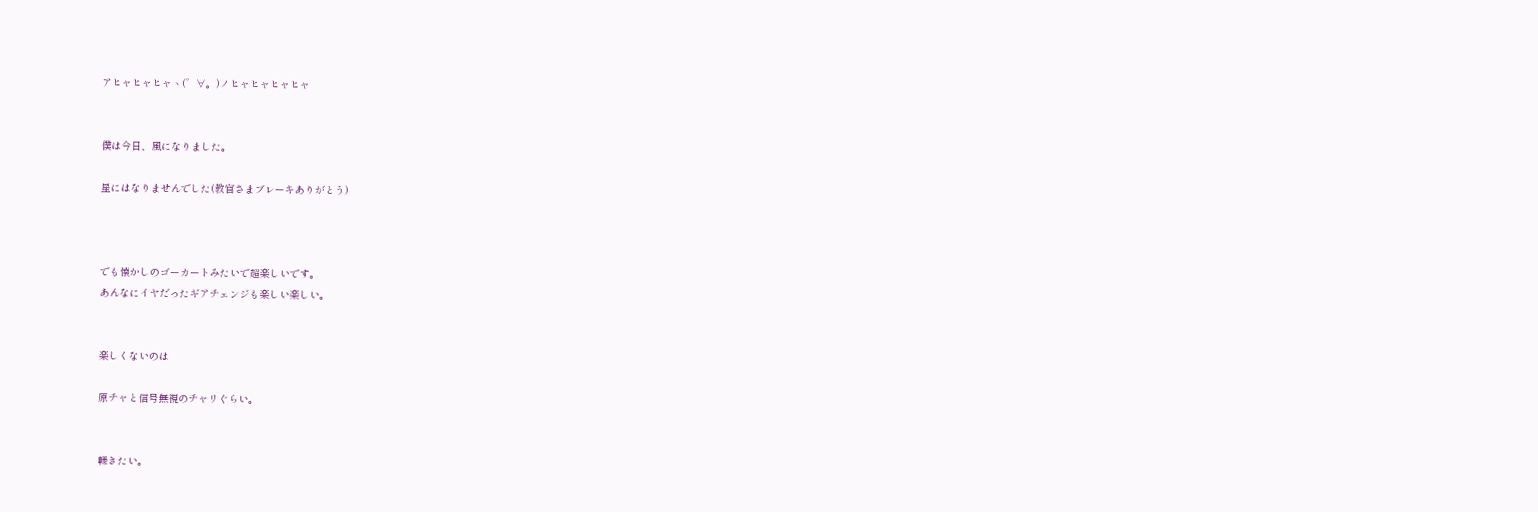アヒャヒャヒャヽ(゜∀。)ノヒャヒャヒャヒャ


僕は今日、風になりました。

星にはなりませんでした(教官さまブレーキありがとう)



でも懐かしのゴーカートみたいで超楽しいです。
あんなにイヤだったギアチェンジも楽しい楽しい。


楽しくないのは

原チャと信号無視のチャリぐらい。


轢きたい。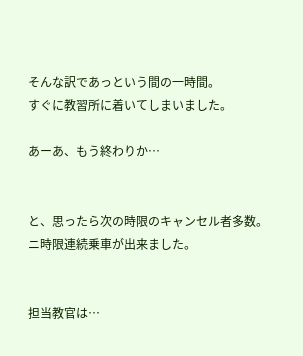そんな訳であっという間の一時間。
すぐに教習所に着いてしまいました。

あーあ、もう終わりか…


と、思ったら次の時限のキャンセル者多数。
ニ時限連続乗車が出来ました。


担当教官は…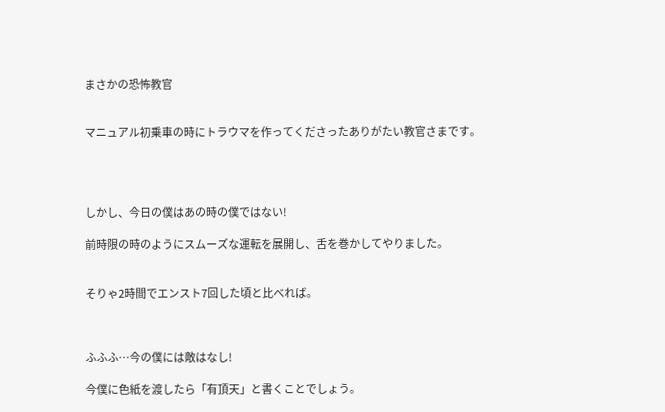まさかの恐怖教官


マニュアル初乗車の時にトラウマを作ってくださったありがたい教官さまです。




しかし、今日の僕はあの時の僕ではない!

前時限の時のようにスムーズな運転を展開し、舌を巻かしてやりました。


そりゃ2時間でエンスト7回した頃と比べれば。



ふふふ…今の僕には敵はなし!

今僕に色紙を渡したら「有頂天」と書くことでしょう。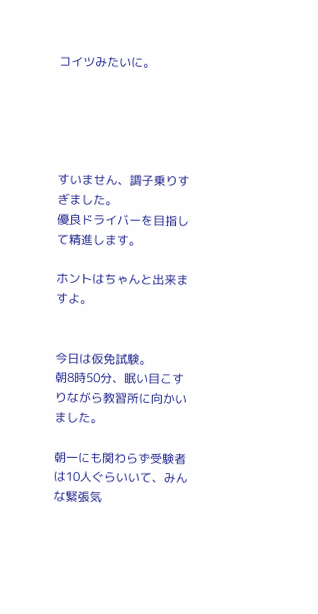コイツみたいに。





すいません、調子乗りすぎました。
優良ドライバーを目指して精進します。

ホントはちゃんと出来ますよ。


今日は仮免試験。
朝8時50分、眠い目こすりながら教習所に向かいました。

朝一にも関わらず受験者は10人ぐらいいて、みんな緊張気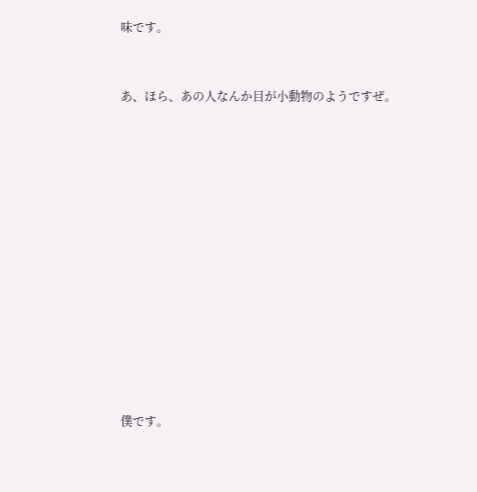味です。


あ、ほら、あの人なんか目が小動物のようですぜ。













僕です。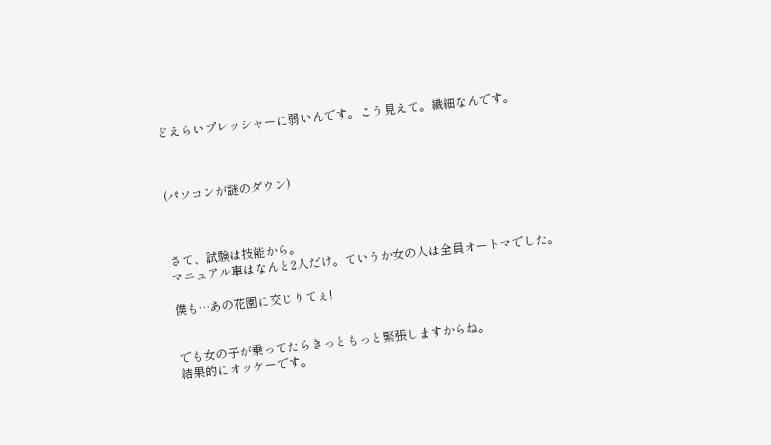どえらいプレッシャーに弱いんです。こう見えて。繊細なんです。



(パソコンが謎のダウン)



さて、試験は技能から。
マニュアル車はなんと2人だけ。ていうか女の人は全員オートマでした。

僕も…あの花園に交じりてぇ!


でも女の子が乗ってたらきっともっと緊張しますからね。
結果的にオッケーです。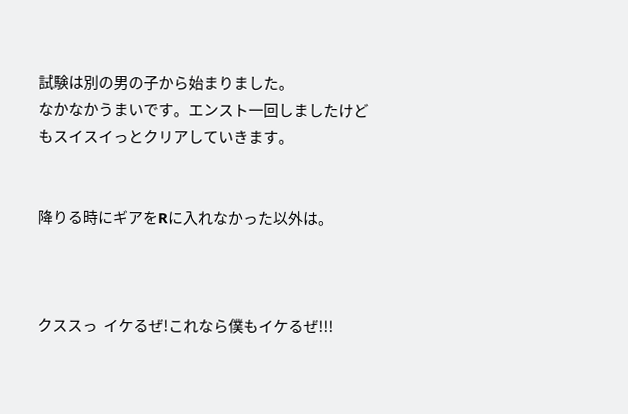試験は別の男の子から始まりました。
なかなかうまいです。エンスト一回しましたけどもスイスイっとクリアしていきます。


降りる時にギアをRに入れなかった以外は。



クススっ  イケるぜ!これなら僕もイケるぜ!!!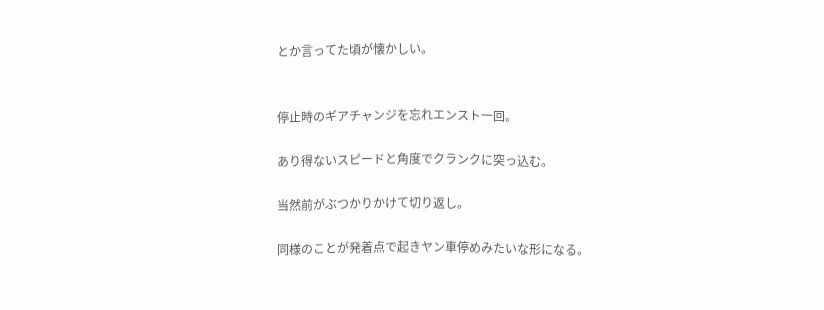とか言ってた頃が懐かしい。


停止時のギアチャンジを忘れエンスト一回。

あり得ないスピードと角度でクランクに突っ込む。

当然前がぶつかりかけて切り返し。

同様のことが発着点で起きヤン車停めみたいな形になる。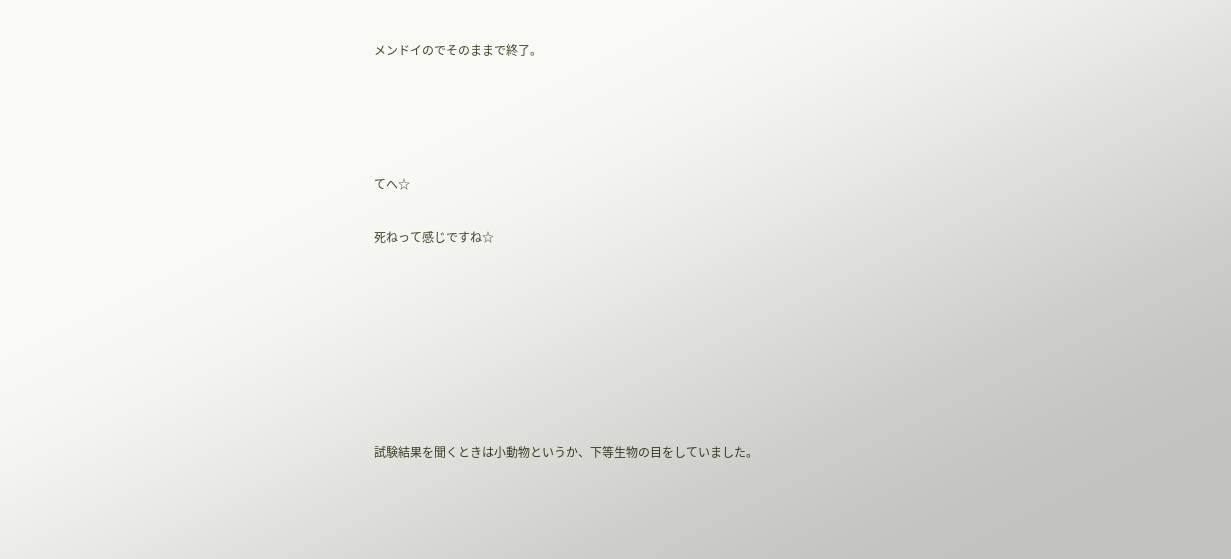メンドイのでそのままで終了。




てへ☆

死ねって感じですね☆







試験結果を聞くときは小動物というか、下等生物の目をしていました。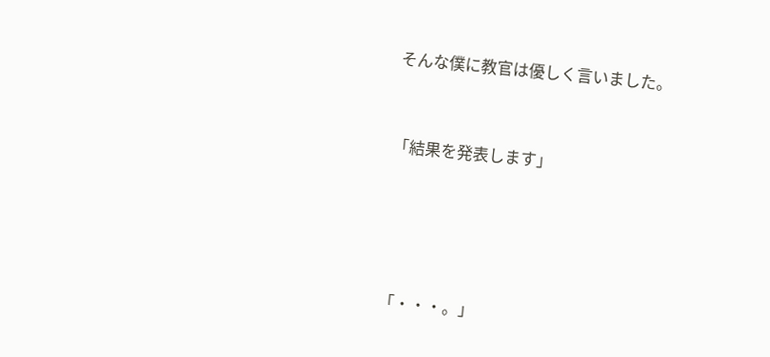そんな僕に教官は優しく言いました。



「結果を発表します」






「・・・。」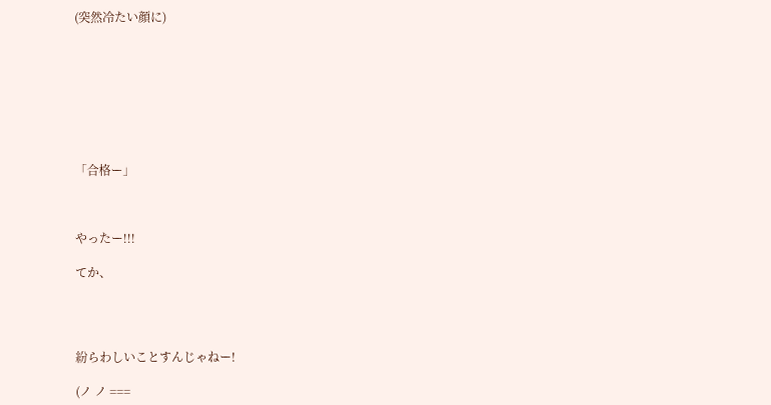(突然冷たい顔に)








「合格ー」



やったー!!!

てか、




紛らわしいことすんじゃねー!

(ノ ノ ===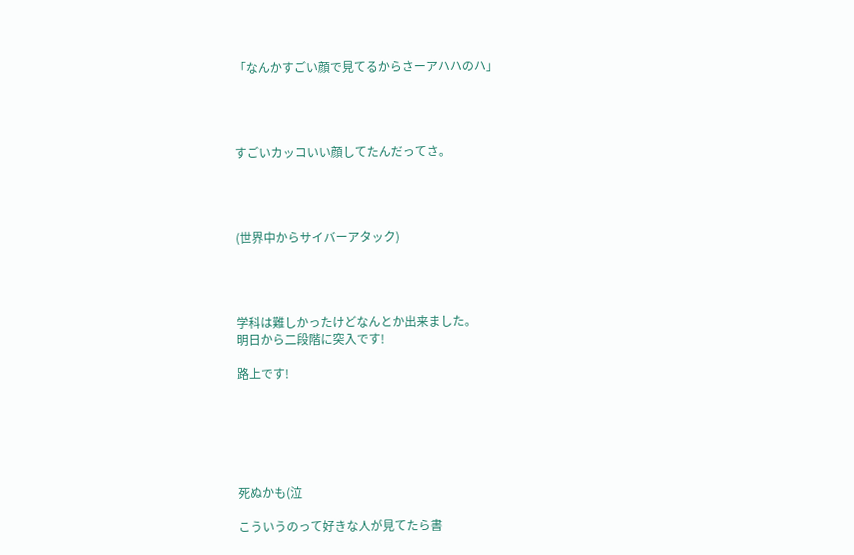「なんかすごい顔で見てるからさーアハハのハ」




すごいカッコいい顔してたんだってさ。




(世界中からサイバーアタック)




学科は難しかったけどなんとか出来ました。
明日から二段階に突入です!

路上です!






死ぬかも(泣

こういうのって好きな人が見てたら書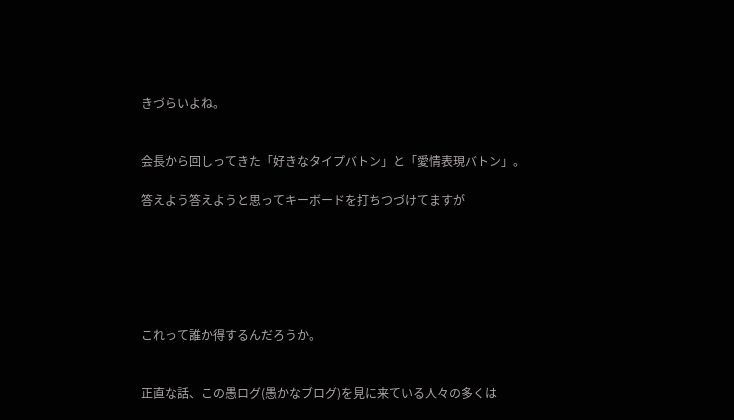きづらいよね。


会長から回しってきた「好きなタイプバトン」と「愛情表現バトン」。

答えよう答えようと思ってキーボードを打ちつづけてますが






これって誰か得するんだろうか。


正直な話、この愚ログ(愚かなブログ)を見に来ている人々の多くは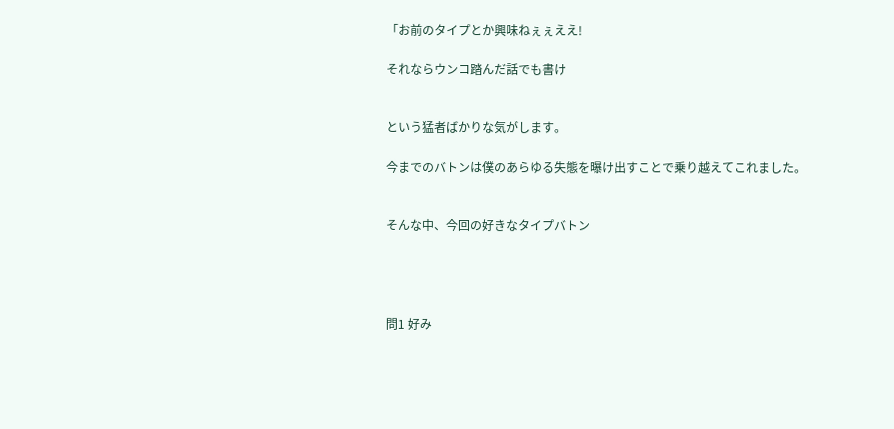「お前のタイプとか興味ねぇぇええ!

それならウンコ踏んだ話でも書け


という猛者ばかりな気がします。

今までのバトンは僕のあらゆる失態を曝け出すことで乗り越えてこれました。


そんな中、今回の好きなタイプバトン




問1 好み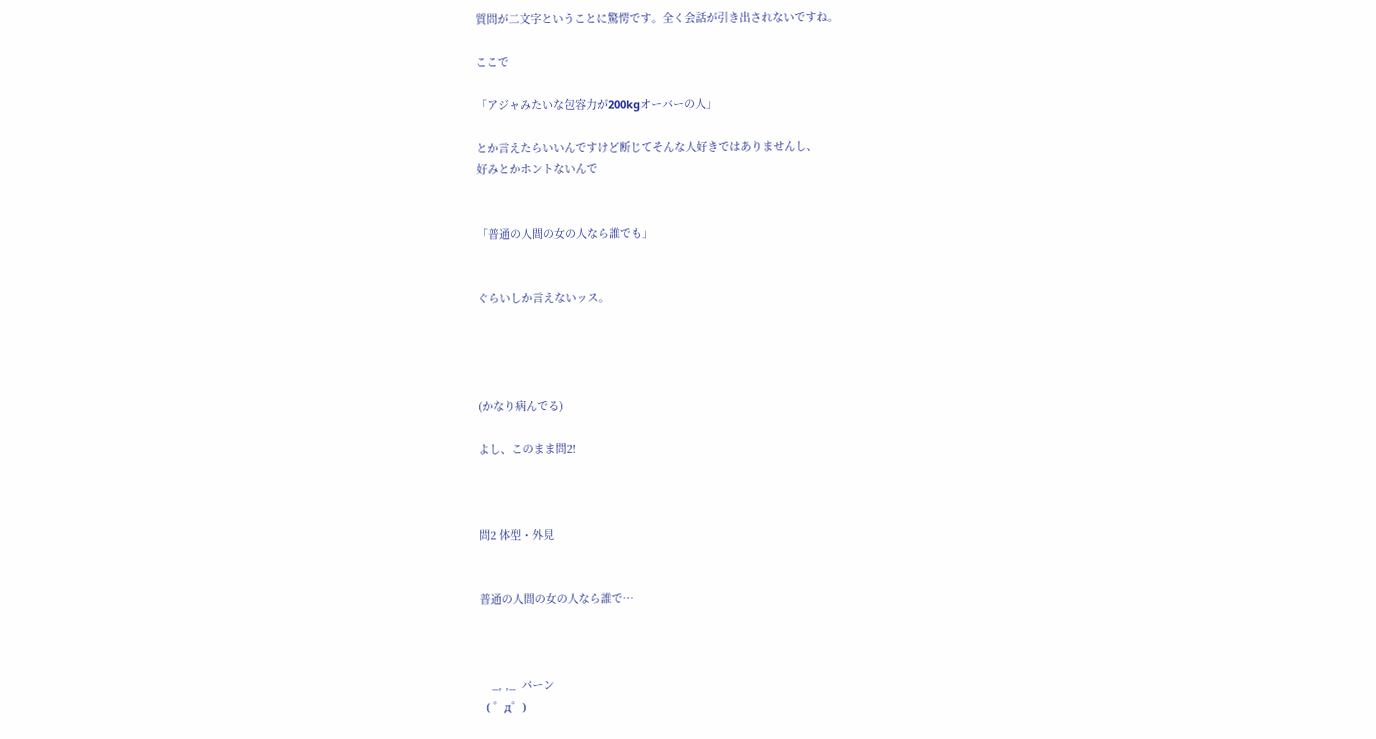質問が二文字ということに驚愕です。全く会話が引き出されないですね。

ここで

「アジャみたいな包容力が200kgオーバーの人」

とか言えたらいいんですけど断じてそんな人好きではありませんし、
好みとかホントないんで


「普通の人間の女の人なら誰でも」


ぐらいしか言えないッス。




(かなり病んでる)

よし、このまま問2!



問2 体型・外見


普通の人間の女の人なら誰で…



    _, ,_  パーン
  ( ゜д゜)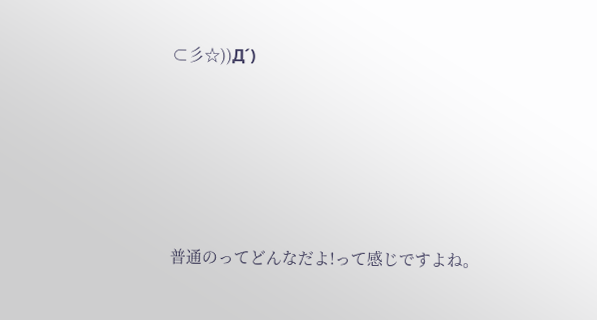⊂彡☆))Д´)





普通のってどんなだよ!って感じですよね。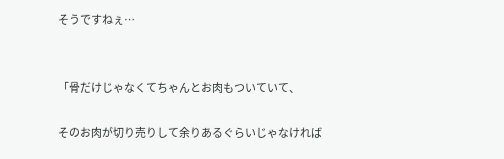そうですねぇ…


「骨だけじゃなくてちゃんとお肉もついていて、

そのお肉が切り売りして余りあるぐらいじゃなければ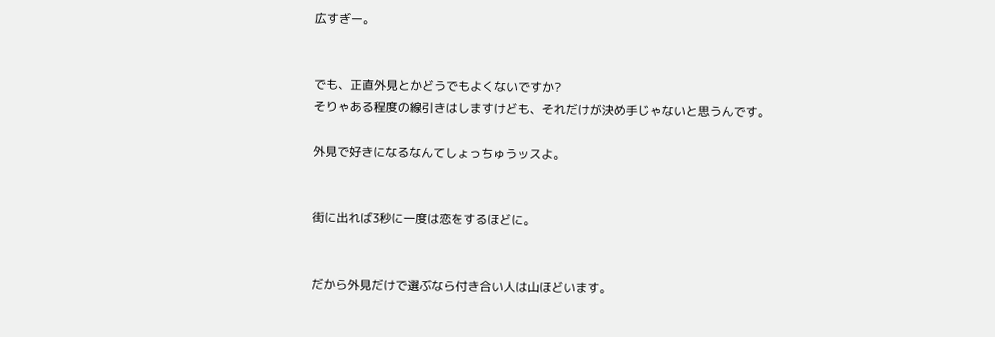広すぎー。


でも、正直外見とかどうでもよくないですか?
そりゃある程度の線引きはしますけども、それだけが決め手じゃないと思うんです。

外見で好きになるなんてしょっちゅうッスよ。


街に出れば3秒に一度は恋をするほどに。


だから外見だけで選ぶなら付き合い人は山ほどいます。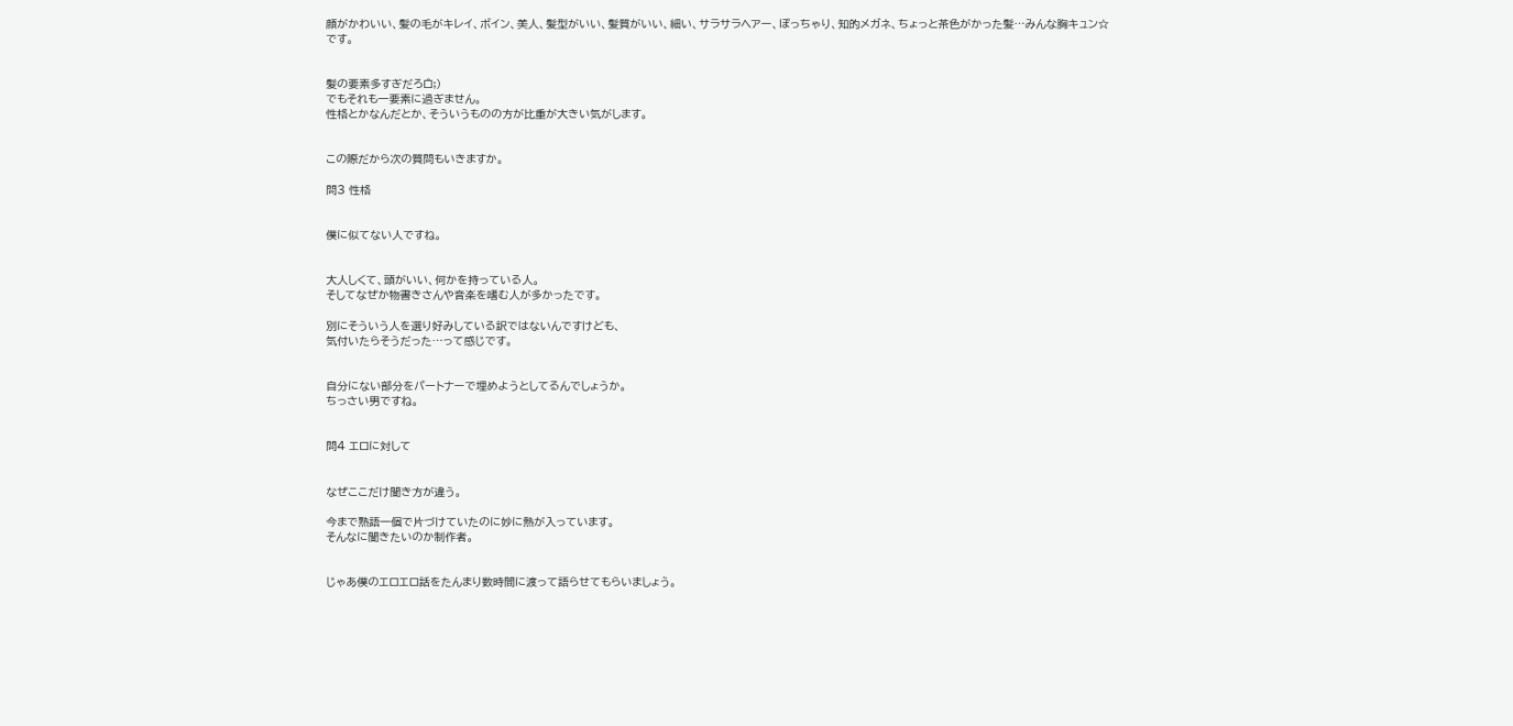顔がかわいい、髪の毛がキレイ、ボイン、美人、髪型がいい、髪質がいい、細い、サラサラヘアー、ぽっちゃり、知的メガネ、ちょっと茶色がかった髪…みんな胸キュン☆です。


髪の要素多すぎだろロ゚;)
でもそれも一要素に過ぎません。
性格とかなんだとか、そういうものの方が比重が大きい気がします。


この際だから次の質問もいきますか。

問3 性格


僕に似てない人ですね。


大人しくて、頭がいい、何かを持っている人。
そしてなぜか物書きさんや音楽を嗜む人が多かったです。

別にそういう人を選り好みしている訳ではないんですけども、
気付いたらそうだった…って感じです。


自分にない部分をパートナーで埋めようとしてるんでしょうか。
ちっさい男ですね。


問4 エロに対して


なぜここだけ聞き方が違う。

今まで熟語一個で片づけていたのに妙に熱が入っています。
そんなに聞きたいのか制作者。


じゃあ僕のエロエロ話をたんまり数時間に渡って語らせてもらいましょう。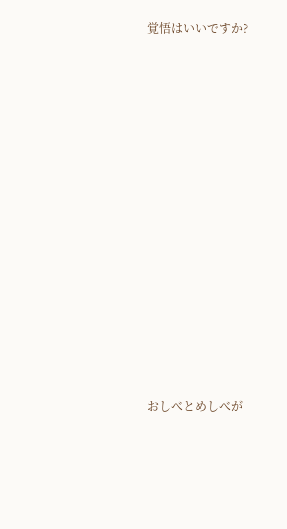覚悟はいいですか?

















おしべとめしべが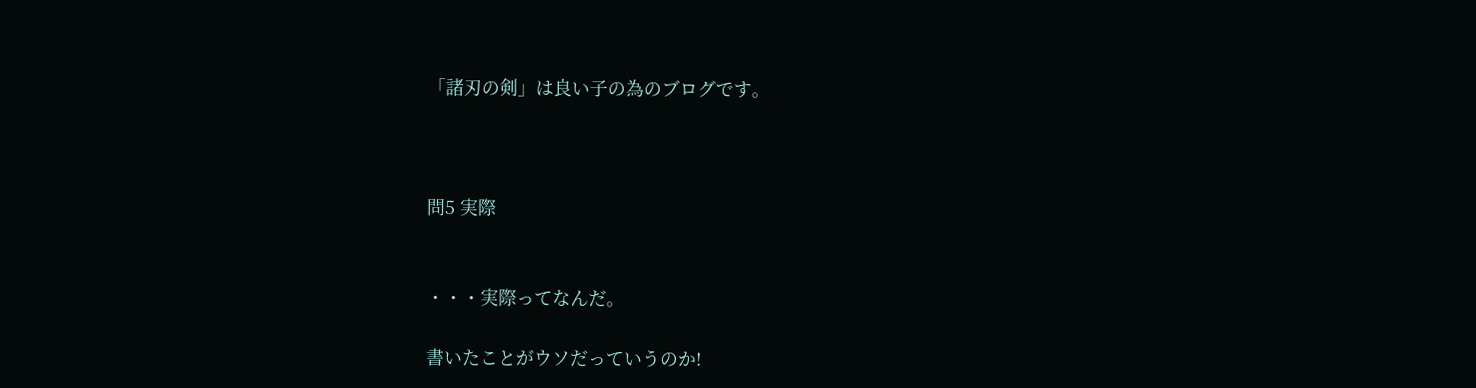「諸刃の剣」は良い子の為のブログです。



問5 実際


・・・実際ってなんだ。

書いたことがウソだっていうのか!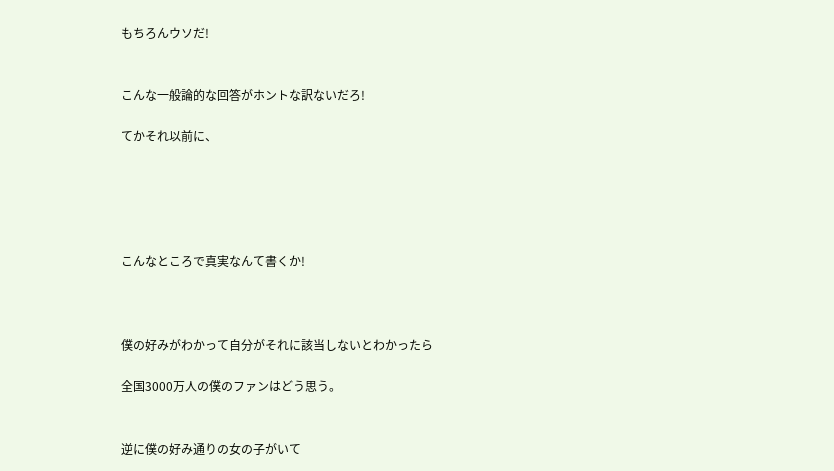もちろんウソだ!


こんな一般論的な回答がホントな訳ないだろ!

てかそれ以前に、





こんなところで真実なんて書くか!



僕の好みがわかって自分がそれに該当しないとわかったら

全国3000万人の僕のファンはどう思う。


逆に僕の好み通りの女の子がいて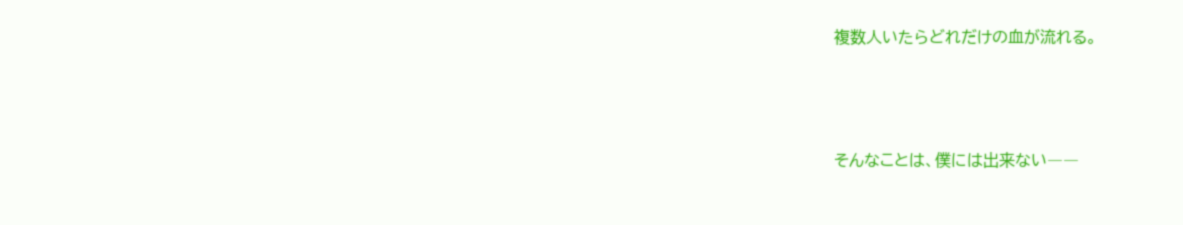複数人いたらどれだけの血が流れる。



そんなことは、僕には出来ない――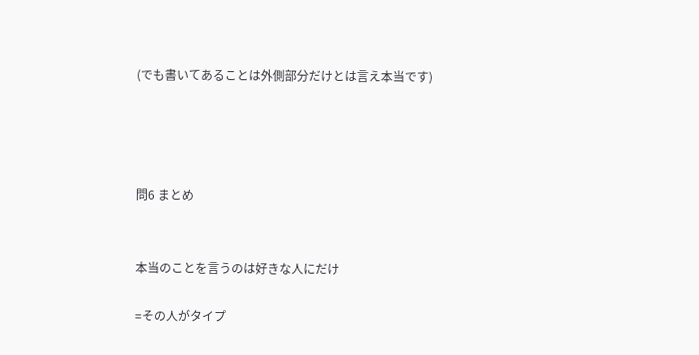(でも書いてあることは外側部分だけとは言え本当です)




問6 まとめ


本当のことを言うのは好きな人にだけ

=その人がタイプ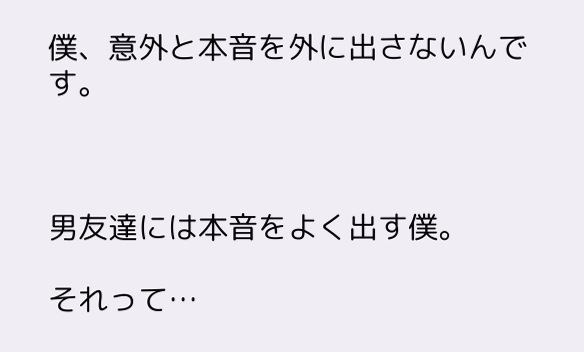僕、意外と本音を外に出さないんです。



男友達には本音をよく出す僕。

それって…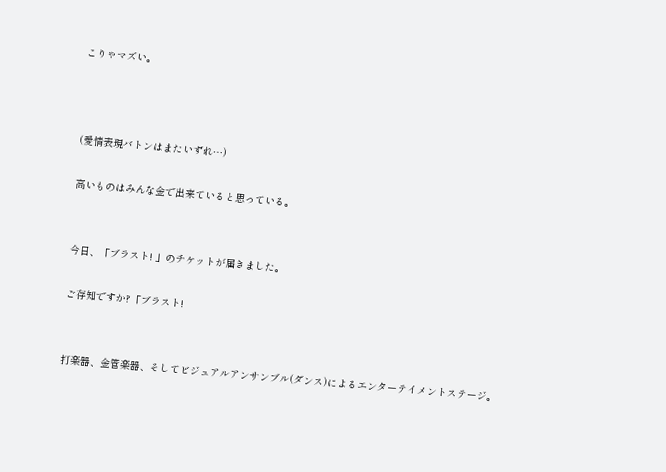こりゃマズい。



(愛情表現バトンはまたいずれ…)

高いものはみんな金で出来ていると思っている。


今日、「ブラスト! 」のチケットが届きました。

ご存知ですか?「ブラスト!


打楽器、金管楽器、そしてビジュアルアンサンブル(ダンス)によるエンターテイメントステージ。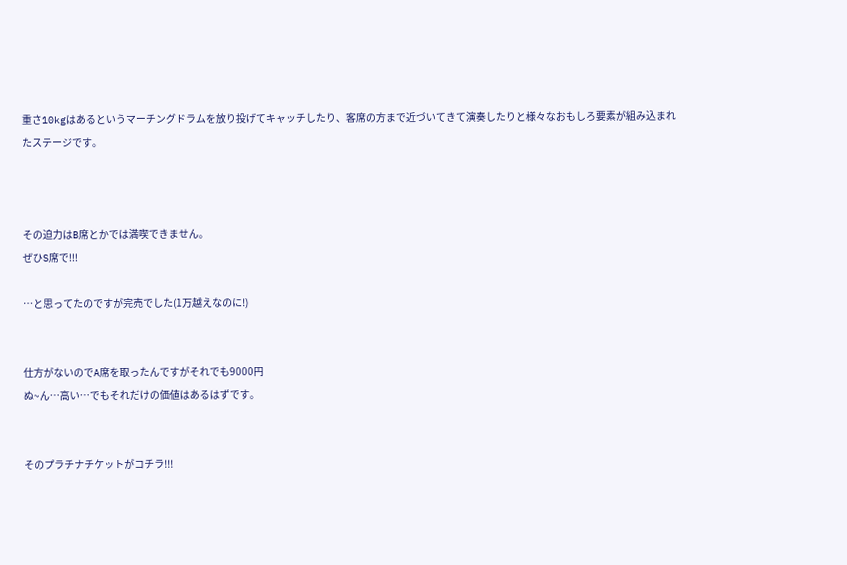重さ10kgはあるというマーチングドラムを放り投げてキャッチしたり、客席の方まで近づいてきて演奏したりと様々なおもしろ要素が組み込まれたステージです。



その迫力はB席とかでは満喫できません。
ぜひS席で!!!

…と思ってたのですが完売でした(1万越えなのに!)


仕方がないのでA席を取ったんですがそれでも9000円
ぬ~ん…高い…でもそれだけの価値はあるはずです。


そのプラチナチケットがコチラ!!!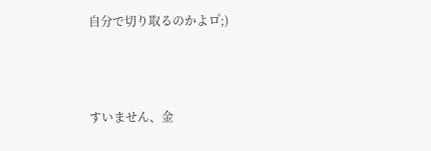自分で切り取るのかよロ゚;)



すいません、金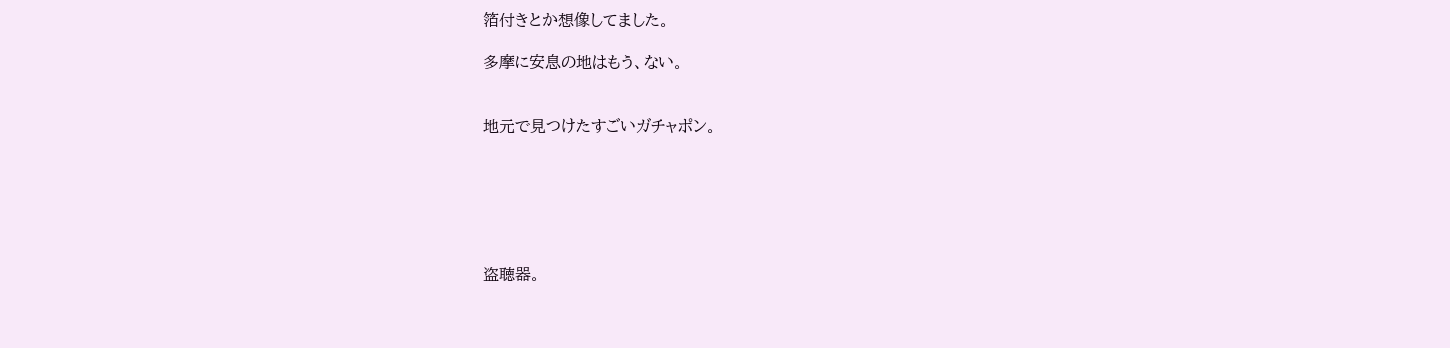箔付きとか想像してました。

多摩に安息の地はもう、ない。


地元で見つけたすごいガチャポン。






盗聴器。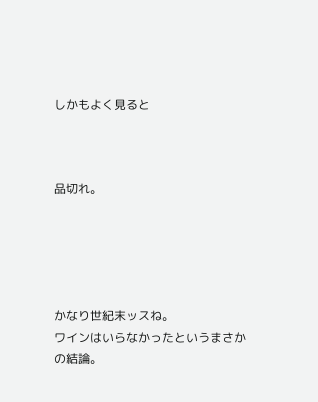しかもよく見ると



品切れ。





かなり世紀末ッスね。
ワインはいらなかったというまさかの結論。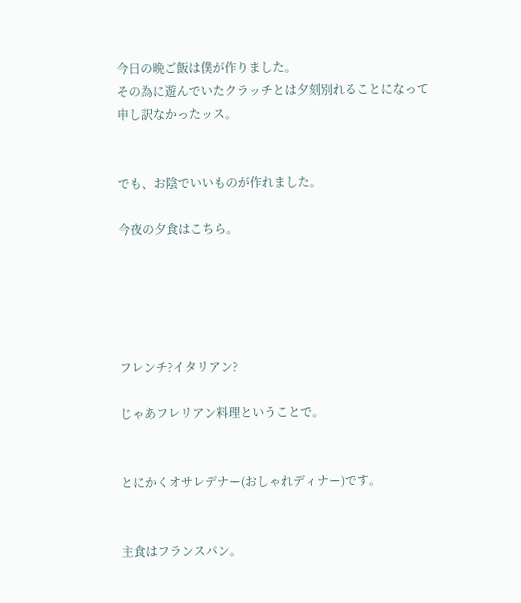今日の晩ご飯は僕が作りました。
その為に遊んでいたクラッチとは夕刻別れることになって申し訳なかったッス。


でも、お陰でいいものが作れました。

今夜の夕食はこちら。





フレンチ?イタリアン?

じゃあフレリアン料理ということで。


とにかくオサレデナー(おしゃれディナー)です。


主食はフランスパン。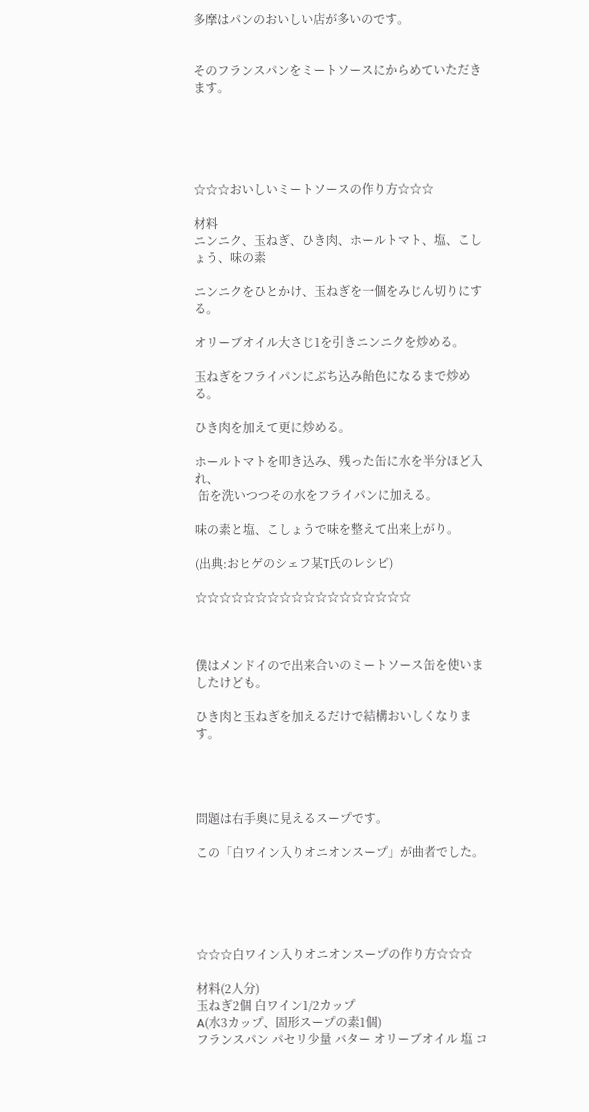多摩はパンのおいしい店が多いのです。


そのフランスパンをミートソースにからめていただきます。





☆☆☆おいしいミートソースの作り方☆☆☆

材料
ニンニク、玉ねぎ、ひき肉、ホールトマト、塩、こしょう、味の素

ニンニクをひとかけ、玉ねぎを一個をみじん切りにする。

オリーブオイル大さじ1を引きニンニクを炒める。

玉ねぎをフライパンにぶち込み飴色になるまで炒める。

ひき肉を加えて更に炒める。

ホールトマトを叩き込み、残った缶に水を半分ほど入れ、
 缶を洗いつつその水をフライパンに加える。

味の素と塩、こしょうで味を整えて出来上がり。

(出典:おヒゲのシェフ某T氏のレシピ)

☆☆☆☆☆☆☆☆☆☆☆☆☆☆☆☆☆☆



僕はメンドイので出来合いのミートソース缶を使いましたけども。

ひき肉と玉ねぎを加えるだけで結構おいしくなります。




問題は右手奥に見えるスープです。

この「白ワイン入りオニオンスープ」が曲者でした。





☆☆☆白ワイン入りオニオンスープの作り方☆☆☆

材料(2人分)
玉ねぎ2個 白ワイン1/2カップ
A(水3カップ、固形スープの素1個)
フランスパン パセリ少量 バター オリーブオイル 塩 コ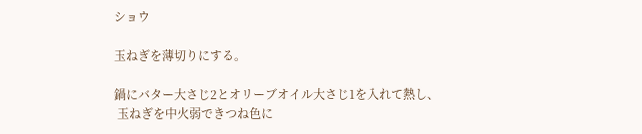ショウ

玉ねぎを薄切りにする。

鍋にバター大さじ2とオリーブオイル大さじ1を入れて熱し、
 玉ねぎを中火弱できつね色に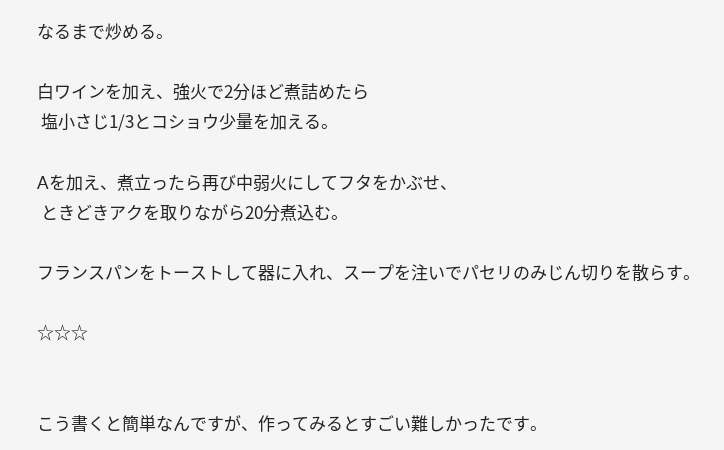なるまで炒める。

白ワインを加え、強火で2分ほど煮詰めたら
 塩小さじ1/3とコショウ少量を加える。

Aを加え、煮立ったら再び中弱火にしてフタをかぶせ、
 ときどきアクを取りながら20分煮込む。

フランスパンをトーストして器に入れ、スープを注いでパセリのみじん切りを散らす。

☆☆☆


こう書くと簡単なんですが、作ってみるとすごい難しかったです。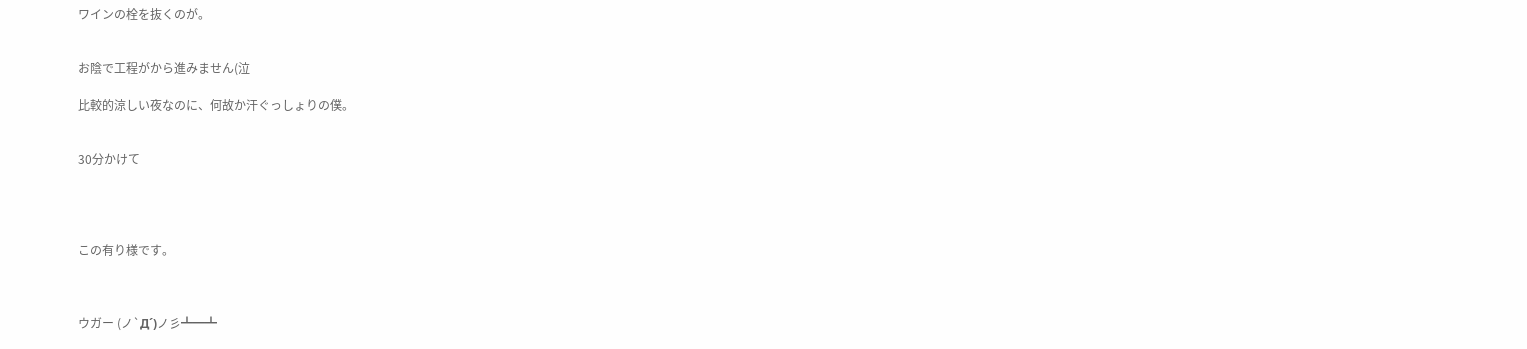ワインの栓を抜くのが。


お陰で工程がから進みません(泣

比較的涼しい夜なのに、何故か汗ぐっしょりの僕。


30分かけて




この有り様です。



ウガー (ノ`Д´)ノ彡┻━┻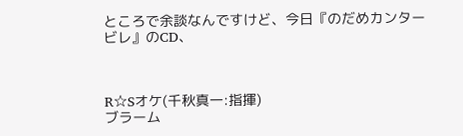ところで余談なんですけど、今日『のだめカンタービレ』のCD、



R☆Sオケ(千秋真一:指揮)
ブラーム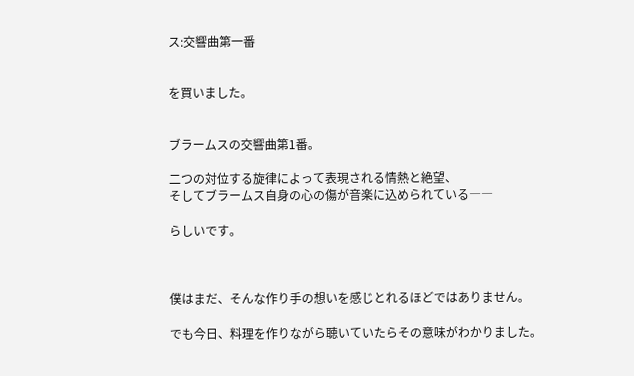ス:交響曲第一番


を買いました。


ブラームスの交響曲第1番。

二つの対位する旋律によって表現される情熱と絶望、
そしてブラームス自身の心の傷が音楽に込められている――

らしいです。



僕はまだ、そんな作り手の想いを感じとれるほどではありません。

でも今日、料理を作りながら聴いていたらその意味がわかりました。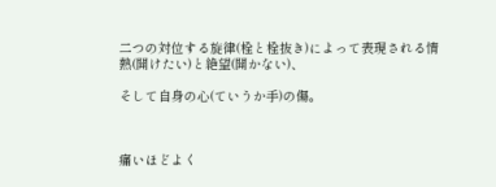二つの対位する旋律(栓と栓抜き)によって表現される情熱(開けたい)と絶望(開かない)、

そして自身の心(ていうか手)の傷。



痛いほどよく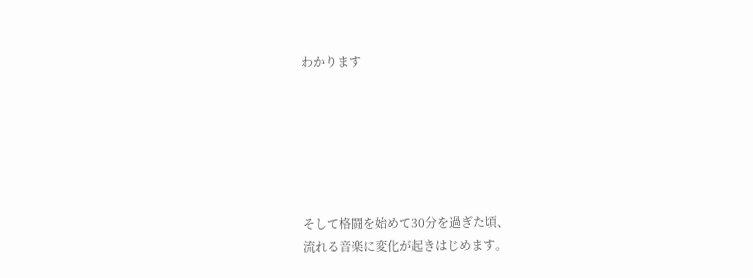わかります






そして格闘を始めて30分を過ぎた頃、
流れる音楽に変化が起きはじめます。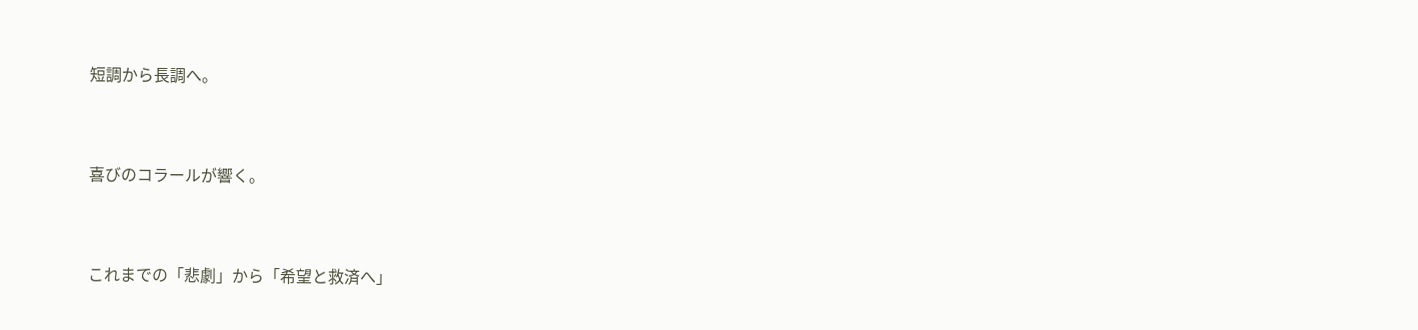短調から長調へ。


喜びのコラールが響く。


これまでの「悲劇」から「希望と救済へ」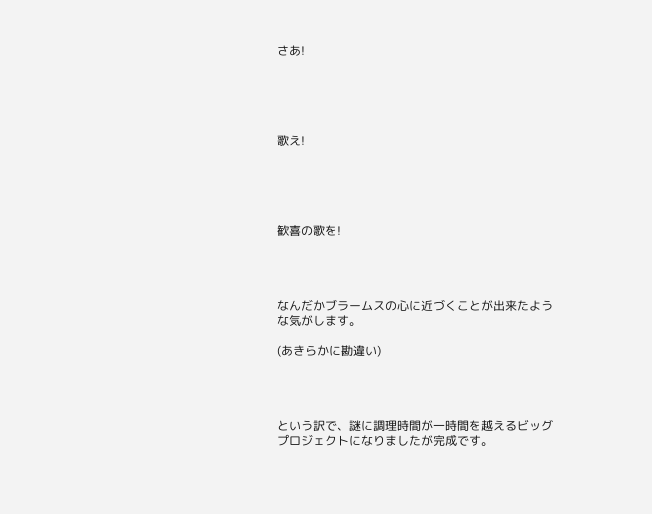さあ!





歌え!





歓喜の歌を!




なんだかブラームスの心に近づくことが出来たような気がします。

(あきらかに勘違い)




という訳で、謎に調理時間が一時間を越えるビッグプロジェクトになりましたが完成です。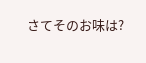さてそのお味は?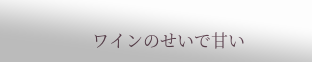ワインのせいで甘い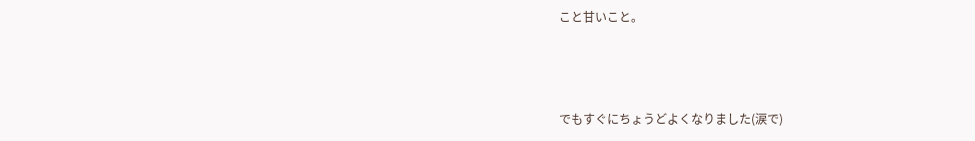こと甘いこと。



でもすぐにちょうどよくなりました(涙で)